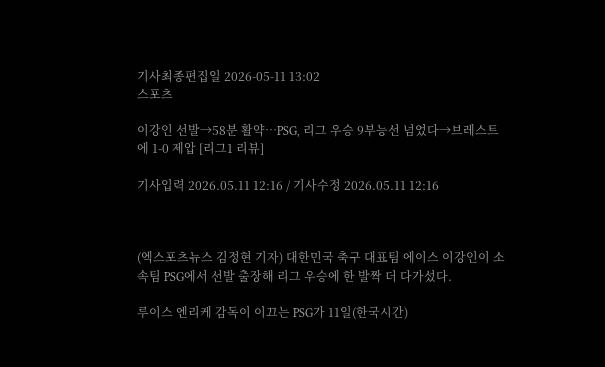기사최종편집일 2026-05-11 13:02
스포츠

이강인 선발→58분 활약…PSG, 리그 우승 9부능선 넘었다→브레스트에 1-0 제압 [리그1 리뷰]

기사입력 2026.05.11 12:16 / 기사수정 2026.05.11 12:16



(엑스포츠뉴스 김정현 기자) 대한민국 축구 대표팀 에이스 이강인이 소속팀 PSG에서 선발 출장해 리그 우승에 한 발짝 더 다가섰다.

루이스 엔리케 감독이 이끄는 PSG가 11일(한국시간)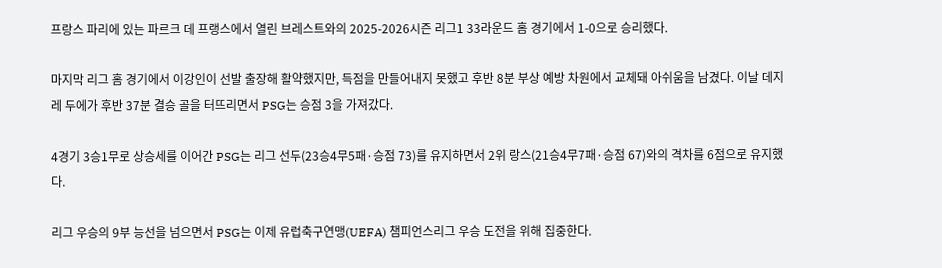프랑스 파리에 있는 파르크 데 프랭스에서 열린 브레스트와의 2025-2026시즌 리그1 33라운드 홈 경기에서 1-0으로 승리했다.

마지막 리그 홈 경기에서 이강인이 선발 출장해 활약했지만, 득점을 만들어내지 못했고 후반 8분 부상 예방 차원에서 교체돼 아쉬움을 남겼다. 이날 데지레 두에가 후반 37분 결승 골을 터뜨리면서 PSG는 승점 3을 가져갔다.

4경기 3승1무로 상승세를 이어간 PSG는 리그 선두(23승4무5패·승점 73)를 유지하면서 2위 랑스(21승4무7패·승점 67)와의 격차를 6점으로 유지했다.

리그 우승의 9부 능선을 넘으면서 PSG는 이제 유럽축구연맹(UEFA) 챔피언스리그 우승 도전을 위해 집중한다.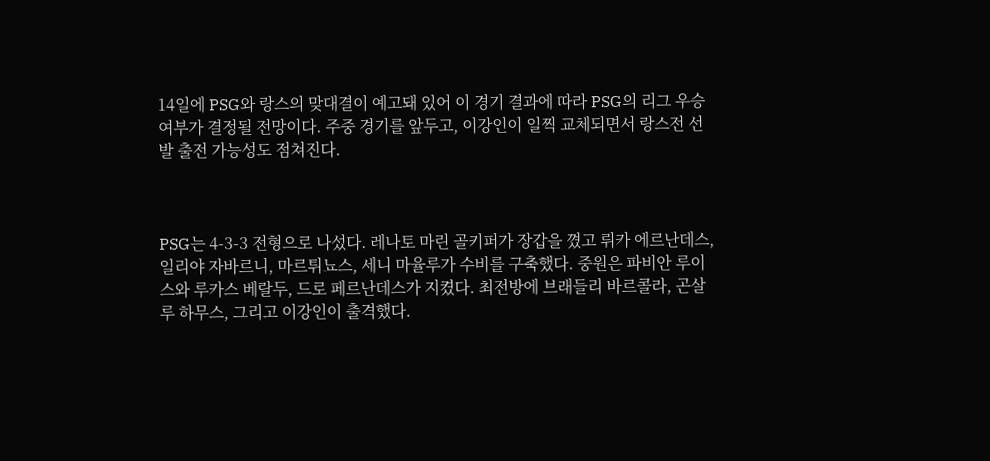14일에 PSG와 랑스의 맞대결이 예고돼 있어 이 경기 결과에 따라 PSG의 리그 우승 여부가 결정될 전망이다. 주중 경기를 앞두고, 이강인이 일찍 교체되면서 랑스전 선발 출전 가능성도 점쳐진다.



PSG는 4-3-3 전형으로 나섰다. 레나토 마린 골키퍼가 장갑을 꼈고 뤼카 에르난데스, 일리야 자바르니, 마르튀뇨스, 세니 마율루가 수비를 구축했다. 중원은 파비안 루이스와 루카스 베랄두, 드로 페르난데스가 지켰다. 최전방에 브래들리 바르콜라, 곤살루 하무스, 그리고 이강인이 출격했다.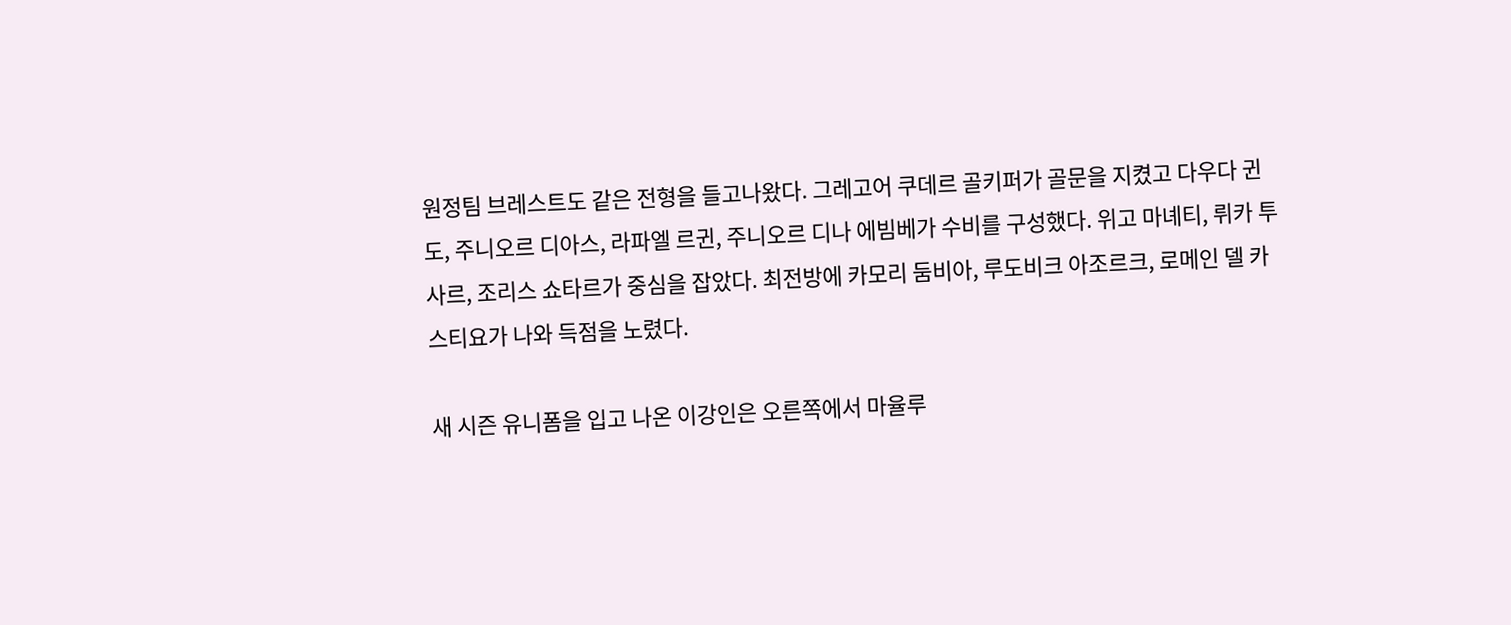원정팀 브레스트도 같은 전형을 들고나왔다. 그레고어 쿠데르 골키퍼가 골문을 지켰고 다우다 귄도, 주니오르 디아스, 라파엘 르귄, 주니오르 디나 에빔베가 수비를 구성했다. 위고 마녜티, 뤼카 투사르, 조리스 쇼타르가 중심을 잡았다. 최전방에 카모리 둠비아, 루도비크 아조르크, 로메인 델 카스티요가 나와 득점을 노렸다.

새 시즌 유니폼을 입고 나온 이강인은 오른쪽에서 마율루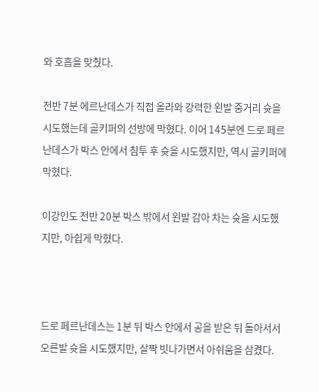와 호흡을 맞췄다.

전반 7분 에르난데스가 직접 올라와 강력한 왼발 중거리 슛을 시도했는데 골키퍼의 선방에 막혔다. 이어 145분엔 드로 페르난데스가 박스 안에서 침투 후 슛을 시도했지만, 역시 골키퍼에 막혔다.

이강인도 전반 20분 박스 밖에서 왼발 감아 차는 슛을 시도했지만, 아쉽게 막혔다.



드로 페르난데스는 1분 뒤 박스 안에서 공을 받은 뒤 돌아서서 오른발 슛을 시도했지만, 살짝 빗나가면서 아쉬움을 삼켰다.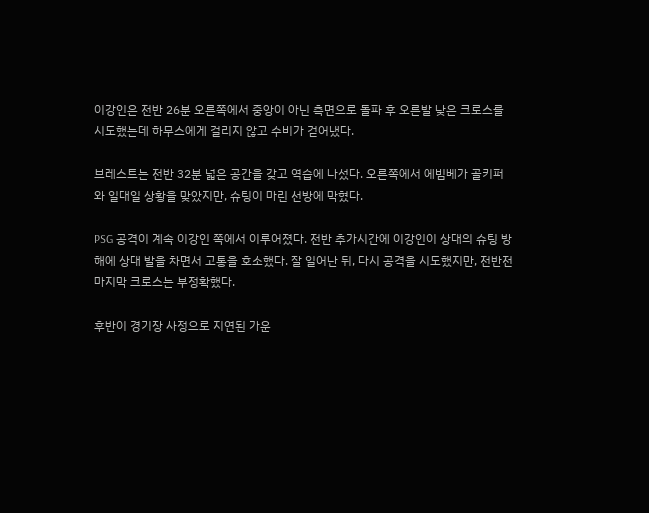이강인은 전반 26분 오른쪽에서 중앙이 아닌 측면으로 돌파 후 오른발 낮은 크로스를 시도했는데 하무스에게 걸리지 않고 수비가 걷어냈다.

브레스트는 전반 32분 넓은 공간을 갖고 역습에 나섰다. 오른쪽에서 에빔베가 골키퍼와 일대일 상황을 맞았지만, 슈팅이 마린 선방에 막혔다.

PSG 공격이 계속 이강인 쪽에서 이루어졌다. 전반 추가시간에 이강인이 상대의 슈팅 방해에 상대 발을 차면서 고통을 호소했다. 잘 일어난 뒤, 다시 공격을 시도했지만, 전반전 마지막 크로스는 부정확했다.

후반이 경기장 사정으로 지연된 가운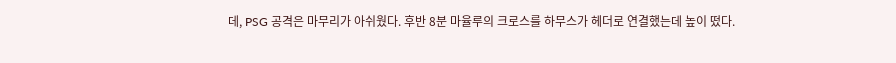데, PSG 공격은 마무리가 아쉬웠다. 후반 8분 마율루의 크로스를 하무스가 헤더로 연결했는데 높이 떴다.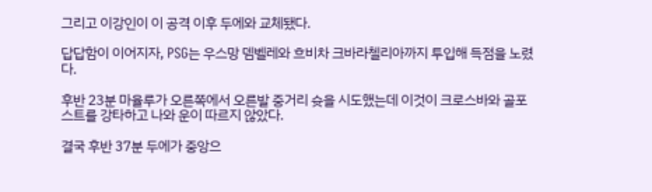그리고 이강인이 이 공격 이후 두에와 교체됐다.

답답함이 이어지자, PSG는 우스망 뎀벨레와 흐비차 크바라첼리아까지 투입해 득점을 노렸다.

후반 23분 마율루가 오른쪽에서 오른발 중거리 슛을 시도했는데 이것이 크로스바와 골포스트를 강타하고 나와 운이 따르지 않았다.

결국 후반 37분 두에가 중앙으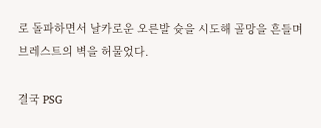로 돌파하면서 날카로운 오른발 슛을 시도해 골망을 흔들며 브레스트의 벽을 허물었다.

결국 PSG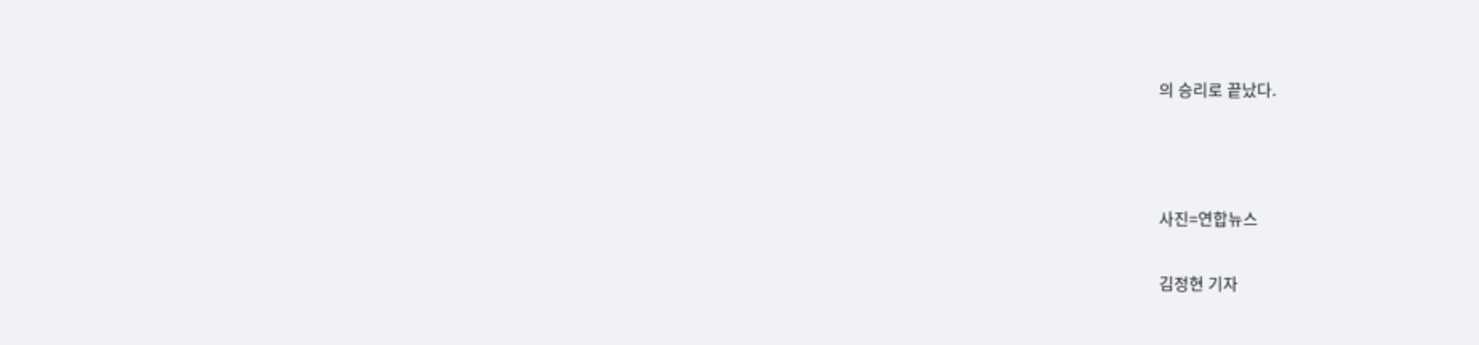의 승리로 끝났다.



사진=연합뉴스

김정현 기자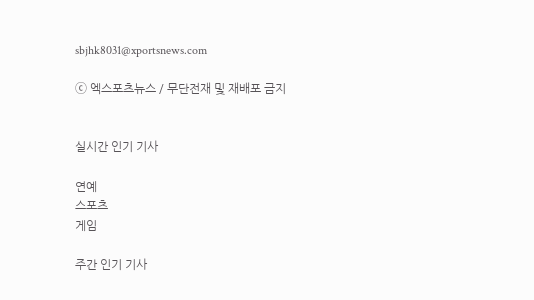sbjhk8031@xportsnews.com

ⓒ 엑스포츠뉴스 / 무단전재 및 재배포 금지


실시간 인기 기사

연예
스포츠
게임

주간 인기 기사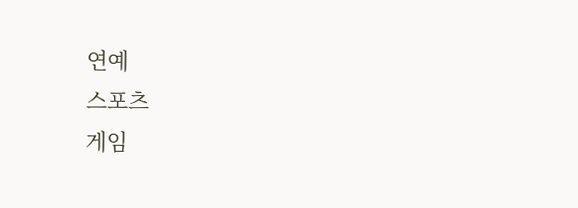연예
스포츠
게임